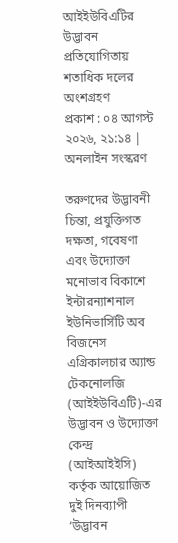আইইউবিএটির উদ্ভাবন প্রতিযোগিতায় শতাধিক দলের অংশগ্রহণ
প্রকাশ : ০৪ আগস্ট ২০২৬, ২১:১৪ | অনলাইন সংস্করণ

তরুণদের উদ্ভাবনী চিন্তা, প্রযুক্তিগত দক্ষতা, গবেষণা এবং উদ্যোক্তা মনোভাব বিকাশে ইন্টারন্যাশনাল ইউনিভার্সিটি অব বিজনেস এগ্রিকালচার অ্যান্ড টেকনোলজি (আইইউবিএটি)-এর উদ্ভাবন ও উদ্যোক্তা কেন্দ্র (আইআইইসি) কর্তৃক আয়োজিত দুই দিনব্যাপী ‘উদ্ভাবন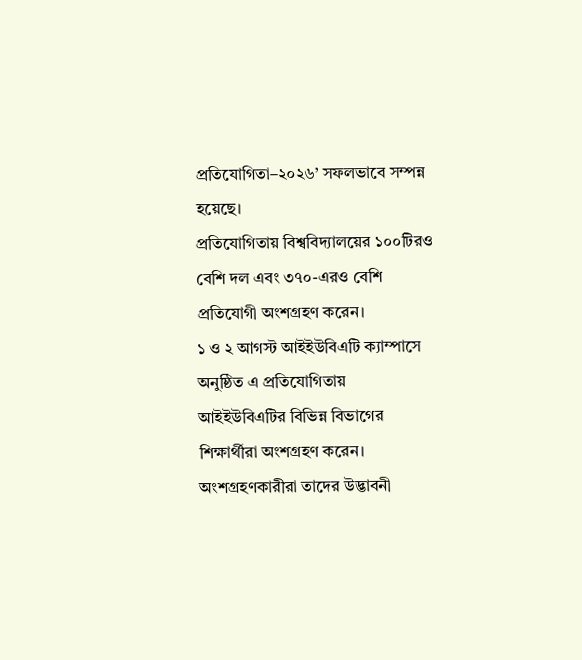প্রতিযোগিতা–২০২৬’ সফলভাবে সম্পন্ন হয়েছে।
প্রতিযোগিতায় বিশ্ববিদ্যালয়ের ১০০টিরও বেশি দল এবং ৩৭০-এরও বেশি প্রতিযোগী অংশগ্রহণ করেন।
১ ও ২ আগস্ট আইইউবিএটি ক্যাম্পাসে অনুষ্ঠিত এ প্রতিযোগিতায় আইইউবিএটির বিভিন্ন বিভাগের শিক্ষার্থীরা অংশগ্রহণ করেন। অংশগ্রহণকারীরা তাদের উদ্ভাবনী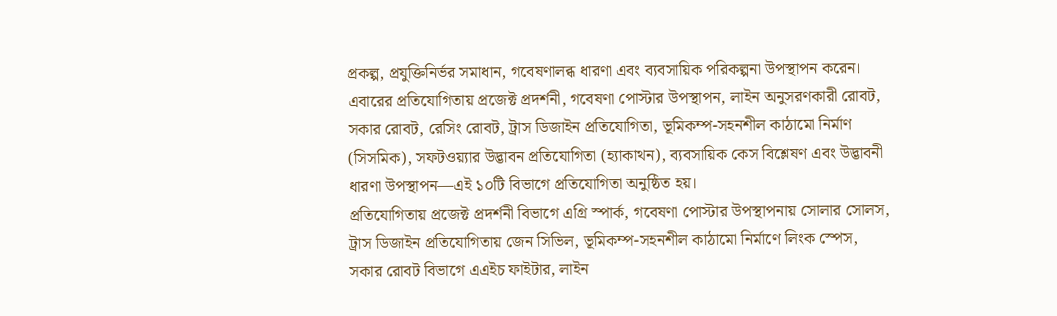প্রকল্প, প্রযুক্তিনির্ভর সমাধান, গবেষণালব্ধ ধারণা এবং ব্যবসায়িক পরিকল্পনা উপস্থাপন করেন।
এবারের প্রতিযোগিতায় প্রজেক্ট প্রদর্শনী, গবেষণা পোস্টার উপস্থাপন, লাইন অনুসরণকারী রোবট, সকার রোবট, রেসিং রোবট, ট্রাস ডিজাইন প্রতিযোগিতা, ভূমিকম্প-সহনশীল কাঠামো নির্মাণ (সিসমিক), সফটওয়্যার উদ্ভাবন প্রতিযোগিতা (হ্যাকাথন), ব্যবসায়িক কেস বিশ্লেষণ এবং উদ্ভাবনী ধারণা উপস্থাপন—এই ১০টি বিভাগে প্রতিযোগিতা অনুষ্ঠিত হয়।
প্রতিযোগিতায় প্রজেক্ট প্রদর্শনী বিভাগে এগ্রি স্পার্ক, গবেষণা পোস্টার উপস্থাপনায় সোলার সোলস, ট্রাস ডিজাইন প্রতিযোগিতায় জেন সিভিল, ভূমিকম্প-সহনশীল কাঠামো নির্মাণে লিংক স্পেস, সকার রোবট বিভাগে এএইচ ফাইটার, লাইন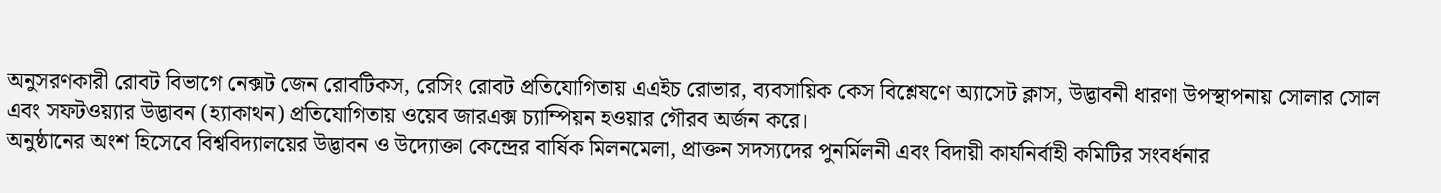অনুসরণকারী রোবট বিভাগে নেক্সট জেন রোবটিকস, রেসিং রোবট প্রতিযোগিতায় এএইচ রোভার, ব্যবসায়িক কেস বিশ্লেষণে অ্যাসেট ক্লাস, উদ্ভাবনী ধারণা উপস্থাপনায় সোলার সোল এবং সফটওয়্যার উদ্ভাবন (হ্যাকাথন) প্রতিযোগিতায় ওয়েব জারএক্স চ্যাম্পিয়ন হওয়ার গৌরব অর্জন করে।
অনুষ্ঠানের অংশ হিসেবে বিশ্ববিদ্যালয়ের উদ্ভাবন ও উদ্যোক্তা কেন্দ্রের বার্ষিক মিলনমেলা, প্রাক্তন সদস্যদের পুনর্মিলনী এবং বিদায়ী কার্যনির্বাহী কমিটির সংবর্ধনার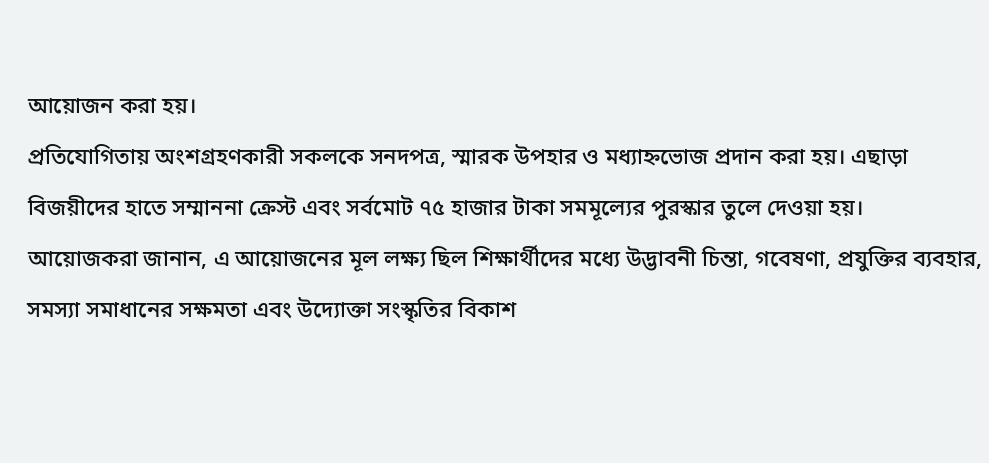আয়োজন করা হয়।
প্রতিযোগিতায় অংশগ্রহণকারী সকলকে সনদপত্র, স্মারক উপহার ও মধ্যাহ্নভোজ প্রদান করা হয়। এছাড়া বিজয়ীদের হাতে সম্মাননা ক্রেস্ট এবং সর্বমোট ৭৫ হাজার টাকা সমমূল্যের পুরস্কার তুলে দেওয়া হয়।
আয়োজকরা জানান, এ আয়োজনের মূল লক্ষ্য ছিল শিক্ষার্থীদের মধ্যে উদ্ভাবনী চিন্তা, গবেষণা, প্রযুক্তির ব্যবহার, সমস্যা সমাধানের সক্ষমতা এবং উদ্যোক্তা সংস্কৃতির বিকাশ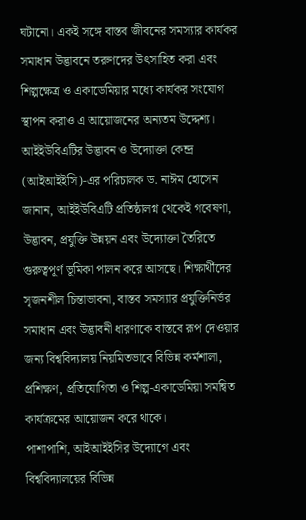ঘটানো। একই সঙ্গে বাস্তব জীবনের সমস্যার কার্যকর সমাধান উদ্ভাবনে তরুণদের উৎসাহিত করা এবং শিল্পক্ষেত্র ও একাডেমিয়ার মধ্যে কার্যকর সংযোগ স্থাপন করাও এ আয়োজনের অন্যতম উদ্দেশ্য।
আইইউবিএটির উদ্ভাবন ও উদ্যোক্তা কেন্দ্র (আইআইইসি)-এর পরিচালক ড. নাঈম হোসেন জানান, আইইউবিএটি প্রতিষ্ঠালগ্ন থেকেই গবেষণা, উদ্ভাবন, প্রযুক্তি উন্নয়ন এবং উদ্যোক্তা তৈরিতে গুরুত্বপূর্ণ ভূমিকা পালন করে আসছে। শিক্ষার্থীদের সৃজনশীল চিন্তাভাবনা, বাস্তব সমস্যার প্রযুক্তিনির্ভর সমাধান এবং উদ্ভাবনী ধারণাকে বাস্তবে রূপ দেওয়ার জন্য বিশ্ববিদ্যালয় নিয়মিতভাবে বিভিন্ন কর্মশালা, প্রশিক্ষণ, প্রতিযোগিতা ও শিল্প-একাডেমিয়া সমন্বিত কার্যক্রমের আয়োজন করে থাকে।
পাশাপাশি, আইআইইসির উদ্যোগে এবং বিশ্ববিদ্যালয়ের বিভিন্ন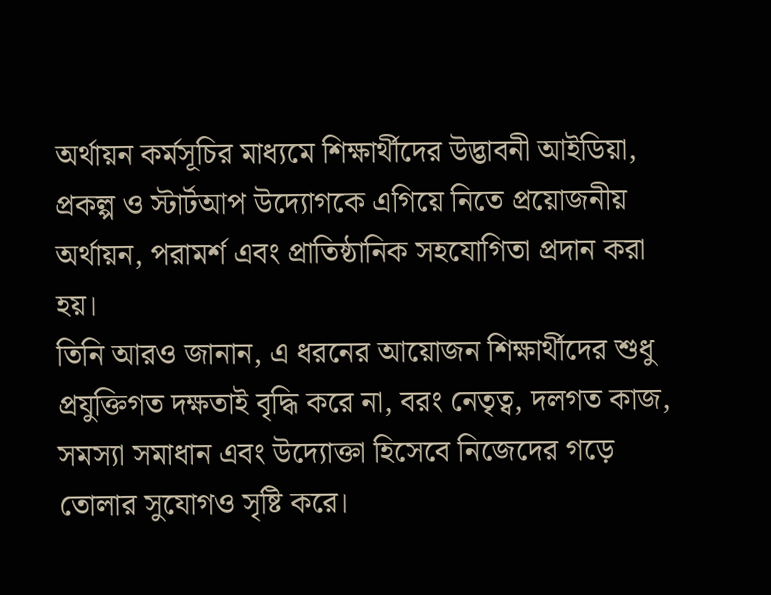অর্থায়ন কর্মসূচির মাধ্যমে শিক্ষার্থীদের উদ্ভাবনী আইডিয়া, প্রকল্প ও স্টার্টআপ উদ্যোগকে এগিয়ে নিতে প্রয়োজনীয় অর্থায়ন, পরামর্শ এবং প্রাতিষ্ঠানিক সহযোগিতা প্রদান করা হয়।
তিনি আরও জানান, এ ধরনের আয়োজন শিক্ষার্থীদের শুধু প্রযুক্তিগত দক্ষতাই বৃদ্ধি করে না, বরং নেতৃত্ব, দলগত কাজ, সমস্যা সমাধান এবং উদ্যোক্তা হিসেবে নিজেদের গড়ে তোলার সুযোগও সৃষ্টি করে।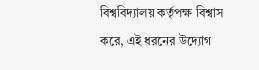বিশ্ববিদ্যালয় কর্তৃপক্ষ বিশ্বাস করে, এই ধরনের উদ্যোগ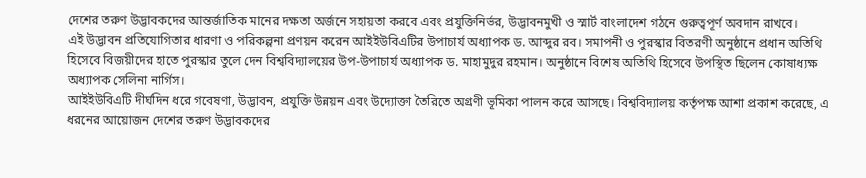দেশের তরুণ উদ্ভাবকদের আন্তর্জাতিক মানের দক্ষতা অর্জনে সহায়তা করবে এবং প্রযুক্তিনির্ভর, উদ্ভাবনমুখী ও স্মার্ট বাংলাদেশ গঠনে গুরুত্বপূর্ণ অবদান রাখবে।
এই উদ্ভাবন প্রতিযোগিতার ধারণা ও পরিকল্পনা প্রণয়ন করেন আইইউবিএটির উপাচার্য অধ্যাপক ড. আব্দুর রব। সমাপনী ও পুরস্কার বিতরণী অনুষ্ঠানে প্রধান অতিথি হিসেবে বিজয়ীদের হাতে পুরস্কার তুলে দেন বিশ্ববিদ্যালয়ের উপ-উপাচার্য অধ্যাপক ড. মাহামুদুর রহমান। অনুষ্ঠানে বিশেষ অতিথি হিসেবে উপস্থিত ছিলেন কোষাধ্যক্ষ অধ্যাপক সেলিনা নার্গিস।
আইইউবিএটি দীর্ঘদিন ধরে গবেষণা, উদ্ভাবন, প্রযুক্তি উন্নয়ন এবং উদ্যোক্তা তৈরিতে অগ্রণী ভূমিকা পালন করে আসছে। বিশ্ববিদ্যালয় কর্তৃপক্ষ আশা প্রকাশ করেছে, এ ধরনের আয়োজন দেশের তরুণ উদ্ভাবকদের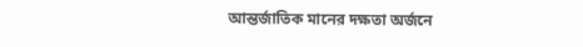আন্তর্জাতিক মানের দক্ষতা অর্জনে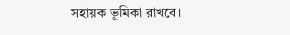সহায়ক ভূমিকা রাখবে।